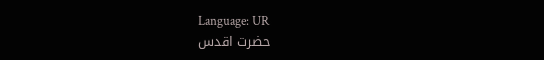Language: UR
حضرت اقدس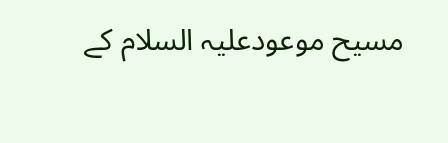مسیح موعودعلیہ السلام کے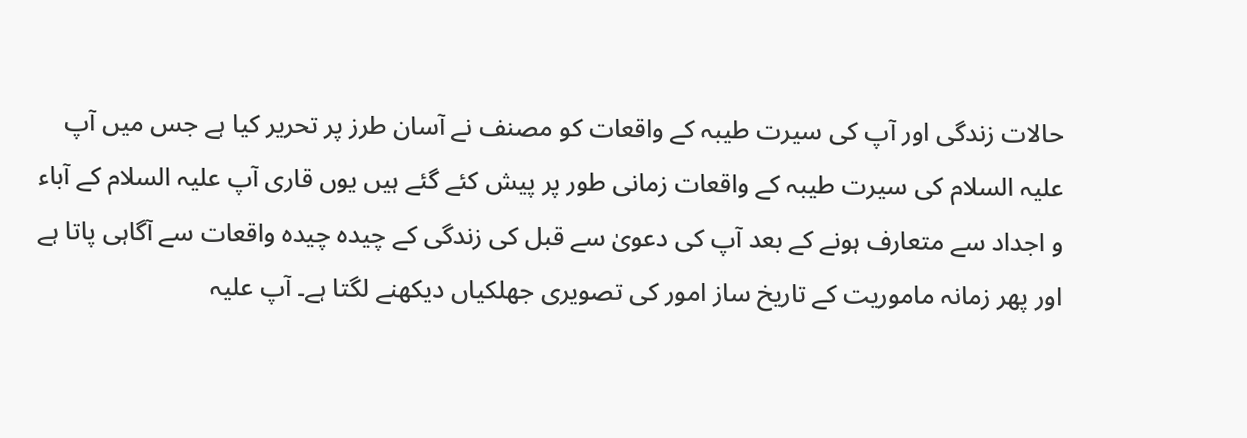حالات زندگی اور آپ کی سیرت طیبہ کے واقعات کو مصنف نے آسان طرز پر تحریر کیا ہے جس میں آپ علیہ السلام کی سیرت طیبہ کے واقعات زمانی طور پر پیش کئے گئے ہیں یوں قاری آپ علیہ السلام کے آباء و اجداد سے متعارف ہونے کے بعد آپ کی دعویٰ سے قبل کی زندگی کے چیدہ چیدہ واقعات سے آگاہی پاتا ہے اور پھر زمانہ ماموریت کے تاریخ ساز امور کی تصویری جھلکیاں دیکھنے لگتا ہے۔ آپ علیہ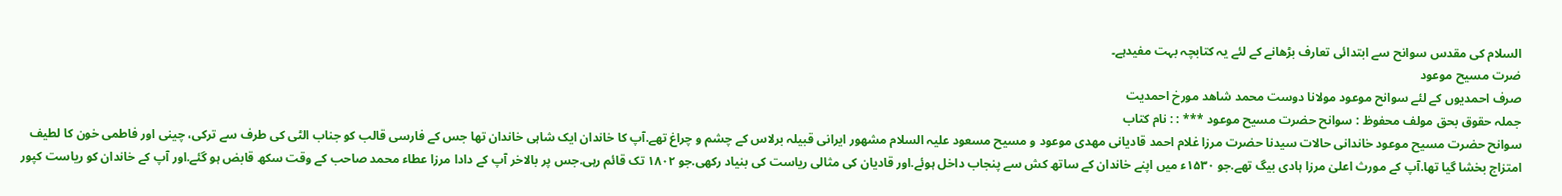السلام کی مقدس سوانح سے ابتدائی تعارف بڑھانے کے لئے یہ کتابچہ بہت مفیدہے۔
ضرت مسیح موعود
صرف احمدیوں کے لئے سوانح موعود مولانا دوست محمد شاهد مورخ احمدیت
جملہ حقوق بحق مولف محفوظ : سوانح حضرت مسیح موعود *** : : نام کتاب
سوانح حضرت مسیح موعود خاندانی حالات سیدنا حضرت مرزا غلام احمد قادیانی مهدی موعود و مسیح مسعود علیہ السلام مشهور ایرانی قبیلہ برلاس کے چشم و چراغ تھے.آپ کا خاندان ایک شاہی خاندان تھا جس کے فارسی قالب کو جناب الٹی کی طرف سے ترکی، چینی اور فاطمی خون کا لطیف امتزاج بخشا گیا تھا.آپ کے مورث اعلیٰ مرزا ہادی بیگ تھے.جو ۱۵۳۰ء میں اپنے خاندان کے ساتھ کش سے پنجاب داخل ہوئے.اور قادیان کی مثالی ریاست کی بنیاد رکھی.جو ۱۸۰۲ تک قائم رہی.جس پر بالاخر آپ کے دادا مرزا عطاء محمد صاحب کے وقت سکھ قابض ہو گئے.اور آپ کے خاندان کو ریاست کپور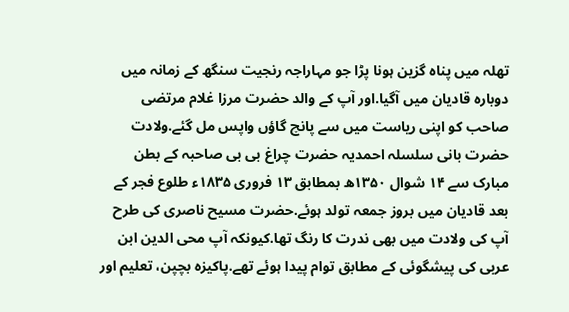تھلہ میں پناہ گزین ہونا پڑا جو مہاراجہ رنجیت سنگھ کے زمانہ میں دوبارہ قادیان میں آگیا.اور آپ کے والد حضرت مرزا غلام مرتضی صاحب کو اپنی ریاست میں سے پانچ گاؤں واپس مل گئے.ولادت حضرت بانی سلسلہ احمدیہ حضرت چراغ بی بی صاحبہ کے بطن
مبارک سے ۱۴ شوال ۱۳۵۰ھ بمطابق ۱۳ فروری ۱۸۳۵ء طلوع فجر کے بعد قادیان میں بروز جمعہ تولد ہوئے.حضرت مسیح ناصری کی طرح آپ کی ولادت میں بھی ندرت کا رنگ تھا.کیونکہ آپ محی الدین ابن عربی کی پیشگوئی کے مطابق توام پیدا ہوئے تھے.پاکیزہ بچپن، تعلیم اور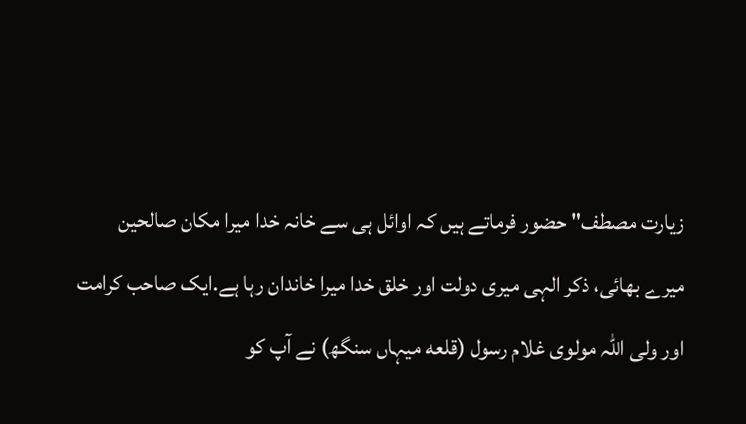زیارت مصطف" حضور فرماتے ہیں کہ اوائل ہی سے خانہ خدا میرا مکان صالحین میرے بھائی، ذکر الہی میری دولت اور خلق خدا میرا خاندان رہا ہے.ایک صاحب کرامت اور ولی اللہ مولوی غلام رسول (قلعه میہاں سنگھ) نے آپ کو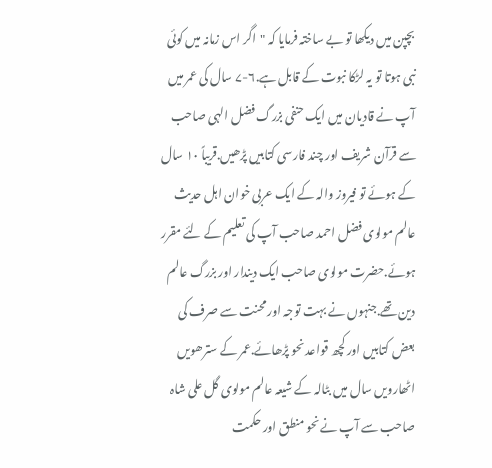بچپن میں دیکھا تو بے ساختہ فرمایا کہ "اگر اس زمانہ میں کوئی نبی ہوتا تو یہ لڑکا نبوت کے قابل ہے.۶-۷ سال کی عمر میں آپ نے قادیان میں ایک حنفی بزرگ فضل الہی صاحب سے قرآن شریف اور چند فارسی کتابیں پڑھیں.قریباً ۱۰ سال کے ہوئے تو فیروز والہ کے ایک عربی خوان اہل حدیث عالم مولوی فضل احمد صاحب آپ کی تعلیم کے لئے مقرر ہوئے.حضرت مولوی صاحب ایک دیندار اور بزرگ عالم دین تھے.جنہوں نے بہت توجہ اور محنت سے صرف کی بعض کتابیں اور کچھ قواعد نحو پڑھائے.عمر کے سترھویں اٹھارویں سال میں بٹالہ کے شیعہ عالم مولوی گل علی شاہ صاحب سے آپ نے نحو منطق اور حکمت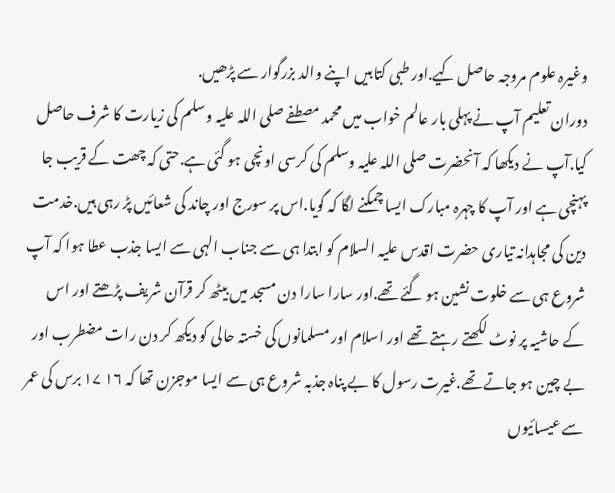وغیرہ علوم مروجہ حاصل کیے.اور طبی کتابیں اپنے والد بزرگوار سے پڑھیں.
دوران تعلیم آپ نے پہلی بار عالم خواب میں محمد مصطفے صلی اللہ علیہ وسلم کی زیارت کا شرف حاصل کیا.آپ نے دیکھا کہ آنحضرت صلی اللہ علیہ وسلم کی کرسی اونچی ہو گئی ہے.حتی کہ چھت کے قریب جا پہنچی ہے اور آپ کا چہرہ مبارک ایسا چمکنے لگا کہ گویا.اس پر سورج اور چاند کی شعائیں پڑ رہی ہیں.خدمت دین کی مجاہدانہ تیاری حضرت اقدس علیہ السلام کو ابتدا ہی سے جناب الہی سے ایسا جذب عطا ہوا کہ آپ شروع ہی سے خلوت نشین ہو گئے تھے.اور سارا سارا دن مسجد میں بیٹھ کر قرآن شریف پڑھتے اور اس کے حاشیہ پر نوٹ لکھتے رہتے تھے اور اسلام اور مسلمانوں کی خستہ حالی کو دیکھ کر دن رات مضطرب اور بے چین ہو جاتے تھے.غیرت رسول کا بے پناہ جذبہ شروع ہی سے ایسا موجزن تھا کہ ۱۶ ۱۷ برس کی عمر سے عیسائیوں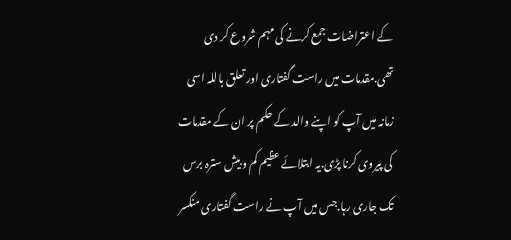کے اعتراضات جمع کرنے کی مہم شروع کر دی تھی.مقدمات میں راست گفتاری اور تعلق باللہ اسی زمانہ میں آپ کو اپنے والد کے حکم پر ان کے مقدمات کی پیروی کرنا پڑی.یہ ابتلائے عظیم کم و بیش سترہ برس تک جاری رہا.جس میں آپ نے راست گفتاری منکسر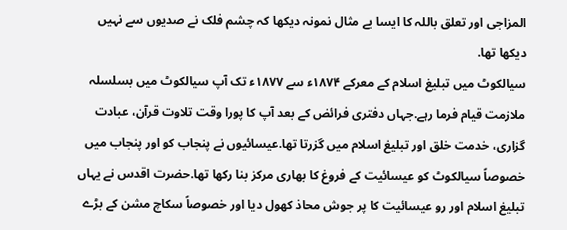المزاجی اور تعلق باللہ کا ایسا بے مثال نمونہ دیکھا کہ چشم فلک نے صدیوں سے نہیں دیکھا تھا.
سیالکوٹ میں تبلیغ اسلام کے معرکے ۱۸۷۴ء سے ۱۸۷۷ء تک آپ سیالکوٹ میں بسلسلہ ملازمت قیام فرما رہے.جہاں دفتری فرائض کے بعد آپ کا پورا وقت تلاوت قرآن، عبادت گزاری، خدمت خلق اور تبلیغ اسلام میں گزرتا تھا.عیسائیوں نے پنجاب کو اور پنجاب میں خصوصاً سیالکوٹ کو عیسائیت کے فروغ کا بھاری مرکز بنا رکھا تھا.حضرت اقدس نے یہاں تبلیغ اسلام اور رو عیسائیت کا پر جوش محاذ کھول دیا اور خصوصاً سکاچ مشن کے بڑے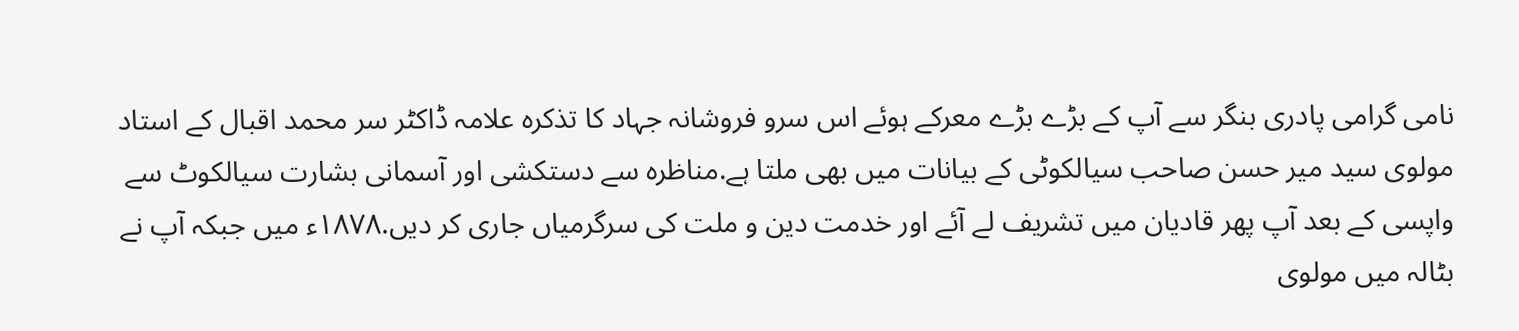نامی گرامی پادری بنگر سے آپ کے بڑے بڑے معرکے ہوئے اس سرو فروشانہ جہاد کا تذکرہ علامہ ڈاکٹر سر محمد اقبال کے استاد مولوی سید میر حسن صاحب سیالکوٹی کے بیانات میں بھی ملتا ہے.مناظرہ سے دستکشی اور آسمانی بشارت سیالکوٹ سے واپسی کے بعد آپ پھر قادیان میں تشریف لے آئے اور خدمت دین و ملت کی سرگرمیاں جاری کر دیں.۱۸۷۸ء میں جبکہ آپ نے بٹالہ میں مولوی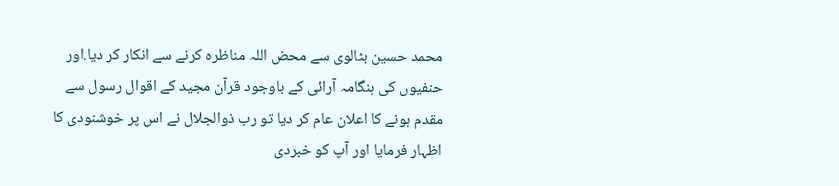محمد حسین بٹالوی سے محض اللہ مناظرہ کرنے سے انکار کر دیا.اور حنفیوں کی ہنگامہ آرائی کے باوجود قرآن مجید کے اقوال رسول سے مقدم ہونے کا اعلان عام کر دیا تو رب ذوالجلال نے اس پر خوشنودی کا اظہار فرمایا اور آپ کو خبردی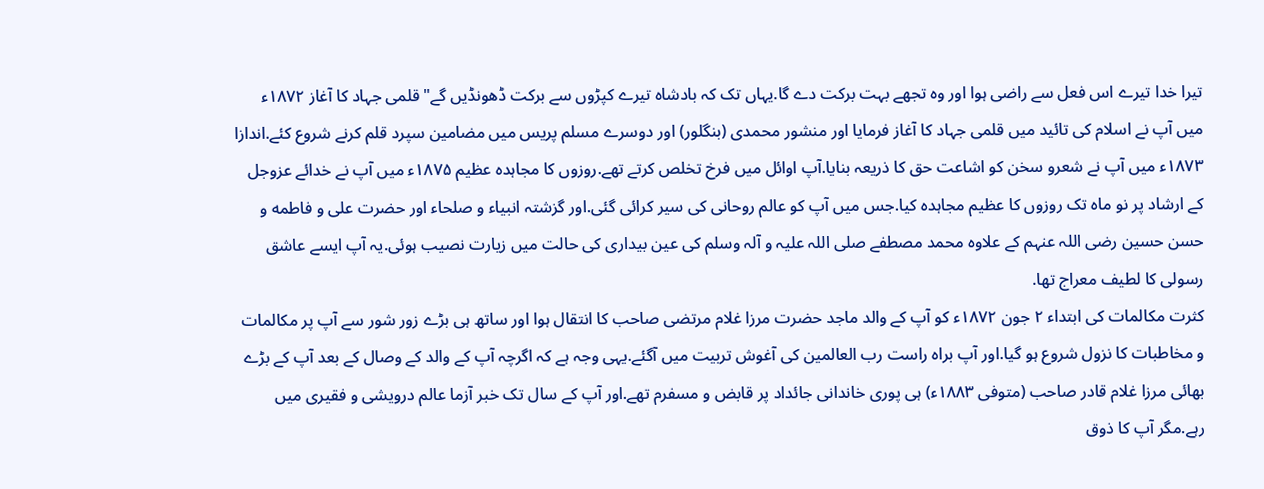تیرا خدا تیرے اس فعل سے راضی ہوا اور وہ تجھے بہت برکت دے گا.یہاں تک کہ بادشاہ تیرے کپڑوں سے برکت ڈھونڈیں گے" قلمی جہاد کا آغاز ۱۸۷۲ء میں آپ نے اسلام کی تائید میں قلمی جہاد کا آغاز فرمایا اور منشور محمدی (بنگلور) اور دوسرے مسلم پریس میں مضامین سپرد قلم کرنے شروع کئے.اندازا ۱۸۷۳ء میں آپ نے شعرو سخن کو اشاعت حق کا ذریعہ بنایا.آپ اوائل میں فرخ تخلص کرتے تھے.روزوں کا مجاہدہ عظیم ۱۸۷۵ء میں آپ نے خدائے عزوجل کے ارشاد پر نو ماہ تک روزوں کا عظیم مجاہدہ کیا.جس میں آپ کو عالم روحانی کی سیر کرائی گئی.اور گزشتہ انبیاء و صلحاء اور حضرت علی و فاطمه و حسن حسین رضی اللہ عنہم کے علاوہ محمد مصطفے صلی اللہ علیہ و آلہ وسلم کی عین بیداری کی حالت میں زیارت نصیب ہوئی.یہ آپ ایسے عاشق رسولی کا لطیف معراج تھا.
کثرت مکالمات کی ابتداء ۲ جون ۱۸۷۲ء کو آپ کے والد ماجد حضرت مرزا غلام مرتضی صاحب کا انتقال ہوا اور ساتھ ہی بڑے زور شور سے آپ پر مکالمات و مخاطبات کا نزول شروع ہو گیا.اور آپ براہ راست رب العالمین کی آغوش تربیت میں آگئے.یہی وجہ ہے کہ اگرچہ آپ کے والد کے وصال کے بعد آپ کے بڑے بھائی مرزا غلام قادر صاحب (متوفی ۱۸۸۳ء) ہی پوری خاندانی جائداد پر قابض و مسفرم تھے.اور آپ کے سال تک خبر آزما عالم درویشی و فقیری میں رہے.مگر آپ کا ذوق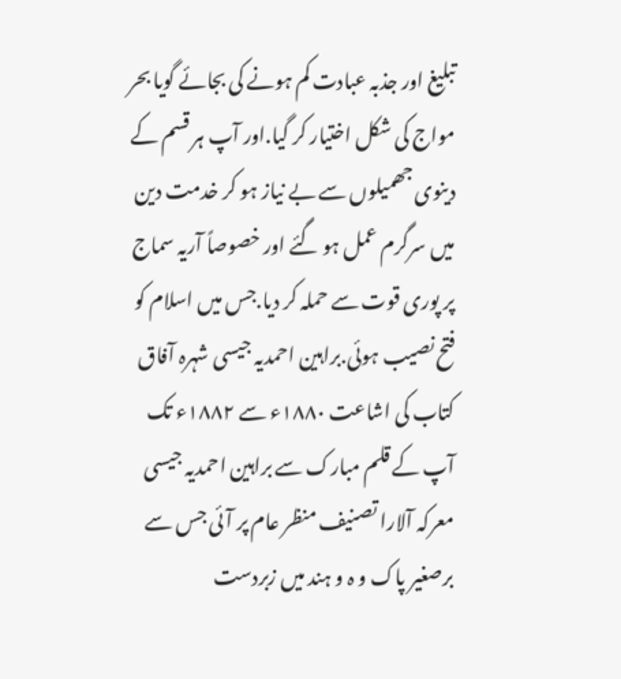تبلیغ اور جذبہ عبادت کم ہونے کی بجائے گویا بحر مواج کی شکل اختیار کر گیا.اور آپ ہر قسم کے دینوی جھمیلوں سے بے نیاز ہو کر خدمت دین میں سرگرم عمل ہو گئے اور خصوصاً آریہ سماج پر پوری قوت سے حملہ کر دیا.جس میں اسلام کو فتح نصیب ہوئی.براہین احمدیہ جیسی شہرہ آفاق کتاب کی اشاعت ۱۸۸۰ء سے ۱۸۸۲ء تک آپ کے قلم مبارک سے براہین احمدیہ جیسی معرکہ آلارا تصنیف منظر عام پر آئی جس سے برصغیر پاک و ہ و ہند میں زبردست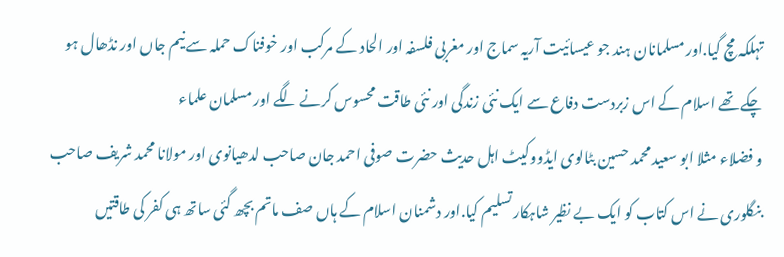تہلکہ مچ گیا.اور مسلمانان ہند جو عیسائیت آریہ سماج اور مغربی فلسفہ اور الحاد کے مرکب اور خوفناک حملہ سے نیم جاں اور نڈھال ہو چکے تھے اسلام کے اس زبردست دفاع سے ایک نئی زندگی اور نئی طاقت محسوس کرنے لگے اور مسلمان علماء
و فضلاء مثلا ابو سعید محمد حسین بٹالوی ایڈووکیٹ اہل حدیث حضرت صوفی احمد جان صاحب لدھیانوی اور مولانا محمد شریف صاحب بنگلوری نے اس کتاب کو ایک بے نظیر شاہکار تسلیم کیا.اور دشمنان اسلام کے ہاں صف ماتم بچھ گئی ساتھ ہی کفر کی طاقتیں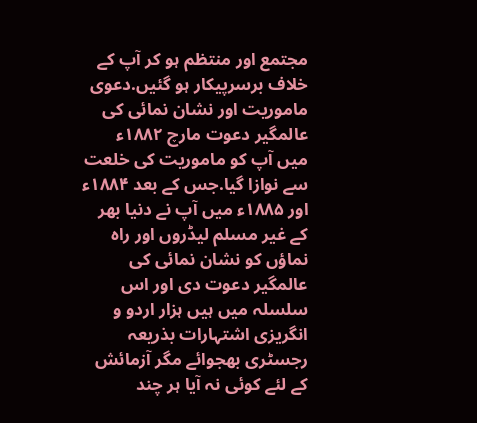مجتمع اور منتظم ہو کر آپ کے خلاف برسرپیکار ہو گئیں.دعوی ماموریت اور نشان نمائی کی عالمگیر دعوت مارچ ۱۸۸۲ء میں آپ کو ماموریت کی خلعت سے نوازا گیا.جس کے بعد ۱۸۸۴ء اور ۱۸۸۵ء میں آپ نے دنیا بھر کے غیر مسلم لیڈروں اور راہ نماؤں کو نشان نمائی کی عالمگیر دعوت دی اور اس سلسلہ میں ہیں ہزار اردو و انگریزی اشتہارات بذریعہ رجسٹری بھجوائے مگر آزمائش کے لئے کوئی نہ آیا ہر چند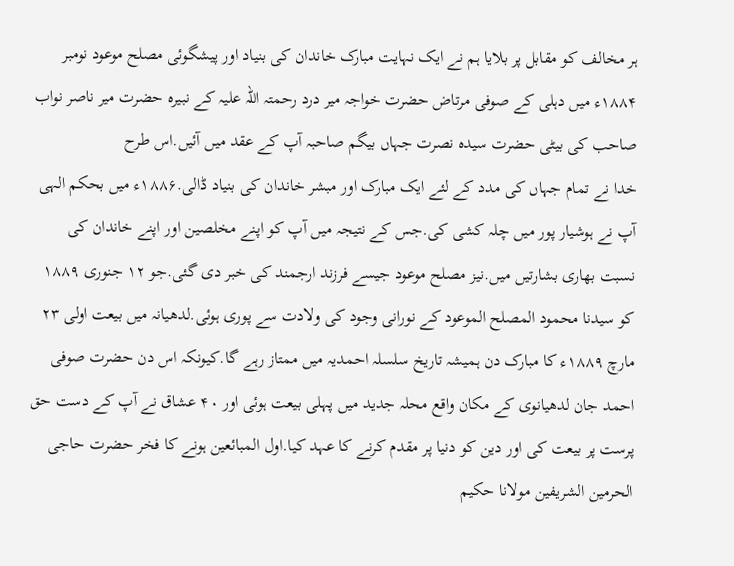ہر مخالف کو مقابل پر بلایا ہم نے ایک نہایت مبارک خاندان کی بنیاد اور پیشگوئی مصلح موعود نومبر ۱۸۸۴ء میں دہلی کے صوفی مرتاض حضرت خواجہ میر درد رحمتہ اللہ علیہ کے نبیرہ حضرت میر ناصر نواب صاحب کی بیٹی حضرت سیدہ نصرت جہاں بیگم صاحبہ آپ کے عقد میں آئیں.اس طرح
خدا نے تمام جہاں کی مدد کے لئے ایک مبارک اور مبشر خاندان کی بنیاد ڈالی.۱۸۸۶ء میں بحکم الہی آپ نے ہوشیار پور میں چلہ کشی کی.جس کے نتیجہ میں آپ کو اپنے مخلصین اور اپنے خاندان کی نسبت بھاری بشارتیں میں.نیز مصلح موعود جیسے فرزند ارجمند کی خبر دی گئی.جو ۱۲ جنوری ۱۸۸۹ کو سیدنا محمود المصلح الموعود کے نورانی وجود کی ولادت سے پوری ہوئی.لدھیانہ میں بیعت اولی ۲۳ مارچ ۱۸۸۹ء کا مبارک دن ہمیشہ تاریخ سلسلہ احمدیہ میں ممتاز رہے گا.کیونکہ اس دن حضرت صوفی احمد جان لدھیانوی کے مکان واقع محلہ جدید میں پہلی بیعت ہوئی اور ۴۰ عشاق نے آپ کے دست حق پرست پر بیعت کی اور دین کو دنیا پر مقدم کرنے کا عہد کیا.اول المبائعین ہونے کا فخر حضرت حاجی الحرمین الشریفین مولانا حکیم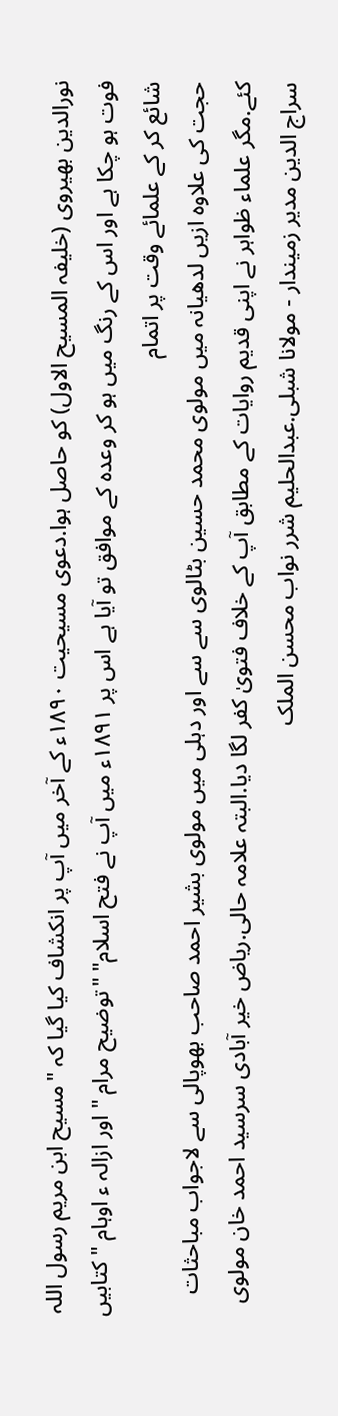نورالدین بھیروی (خلیفہ المسیح الاول) کو حاصل ہوا.دعوی مسیحیت ۱۸۹۰ء کے آخر میں آپ پر انکشاف کیا گیا کہ "مسیح ابن مریم رسول اللہ فوت ہو چکا ہے اور اس کے رنگ میں ہو کر وعدہ کے موافق تو آیا ہے اس پر ۱۸۹۱ء میں آپ نے فتح اسلام" "توضیح مرام " اور ازالہ ء اوہام " کتابیں شائع کر کے علمائے وقت پر اتمام
حجت کی علاوہ ازیں لدھیانہ میں مولوی محمد حسین بٹالوی سے سے اور دہلی میں مولوی بشیر احمد صاحب بھوپالی سے لاجواب مباحثات کئے.مگر علماء ظواہر نے اپنی قدیم روایات کے مطابق آپ کے خلاف فتویٰ کفر لگا دیا.البتہ علامہ حالی.ریاض خیر آبادی سرسید احمد خان مولوی سراج الدین مدیر زمیندار - مولانا شبلی.عبدالحلیم شرر نواب محسن الملک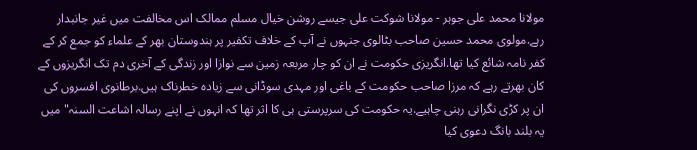مولانا محمد علی جوہر - مولانا شوکت علی جیسے روشن خیال مسلم ممالک اس مخالفت میں غیر جانبدار رہے.مولوی محمد حسین صاحب بٹالوی جنہوں نے آپ کے خلاف تکفیر پر ہندوستان بھر کے علماء کو جمع کر کے کفر نامہ شائع کیا تھا.انگریزی حکومت نے ان کو چار مربعہ زمین سے نوازا اور زندگی کے آخری دم تک انگریزوں کے کان بھرتے رہے کہ مرزا صاحب حکومت کے باغی اور مہدی سوڈانی سے زیادہ خطرناک ہیں.برطانوی افسروں کی ان پر کڑی نگرانی رہنی چاہیے.یہ حکومت کی سرپرستی ہی کا اثر تھا کہ انہوں نے اپنے رسالہ اشاعت السنہ" میں یہ بلند بانگ دعوی کیا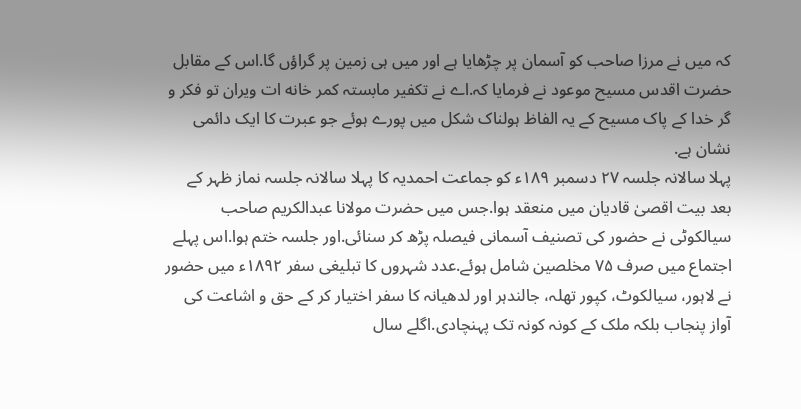کہ میں نے مرزا صاحب کو آسمان پر چڑھایا ہے اور میں ہی زمین پر گراؤں گا.اس کے مقابل حضرت اقدس مسیح موعود نے فرمایا کہ.اے نے تکفیر مابستہ کمر خانه ات ویران تو فکر و گر خدا کے پاک مسیح کے یہ الفاظ ہولناک شکل میں پورے ہوئے جو عبرت کا ایک دائمی نشان ہے.
پہلا سالانہ جلسہ ۲۷ دسمبر ۱۸۹ء کو جماعت احمدیہ کا پہلا سالانہ جلسہ نماز ظہر کے بعد بیت اقصیٰ قادیان میں منعقد ہوا.جس میں حضرت مولانا عبدالکریم صاحب سیالکوٹی نے حضور کی تصنیف آسمانی فیصلہ پڑھ کر سنائی.اور جلسہ ختم ہوا.اس پہلے اجتماع میں صرف ۷۵ مخلصین شامل ہوئے.عدد شہروں کا تبلیغی سفر ۱۸۹۲ء میں حضور نے لاہور، سیالکوٹ، کپور تھلہ، جالندہر اور لدھیانہ کا سفر اختیار کر کے حق و اشاعت کی آواز پنجاب بلکہ ملک کے کونہ کونہ تک پہنچادی.اگلے سال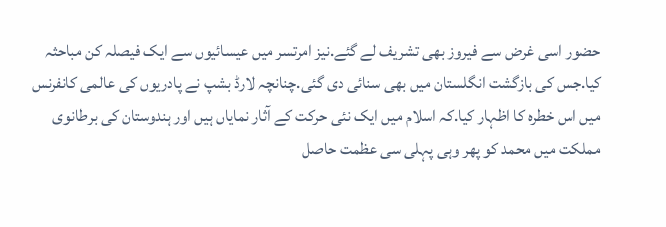حضور اسی غرض سے فیروز بھی تشریف لے گئے.نیز امرتسر میں عیسائیوں سے ایک فیصلہ کن مباحثہ کیا.جس کی بازگشت انگلستان میں بھی سنائی دی گئی.چنانچہ لارڈ بشپ نے پادریوں کی عالمی کانفرنس میں اس خطرہ کا اظہار کیا.کہ اسلام میں ایک نئی حرکت کے آثار نمایاں ہیں اور ہندوستان کی برطانوی مملکت میں محمد کو پھر وہی پہلی سی عظمت حاصل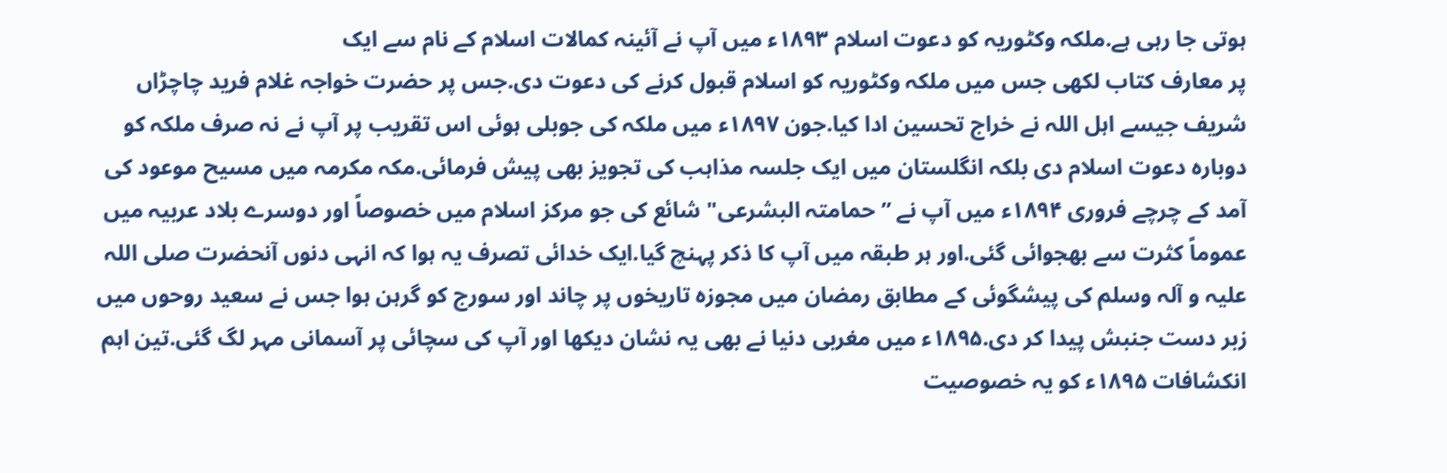ہوتی جا رہی ہے.ملکہ وکٹوریہ کو دعوت اسلام ۱۸۹۳ء میں آپ نے آئینہ کمالات اسلام کے نام سے ایک
پر معارف کتاب لکھی جس میں ملکہ وکٹوریہ کو اسلام قبول کرنے کی دعوت دی.جس پر حضرت خواجہ غلام فرید چاچڑاں شریف جیسے اہل اللہ نے خراج تحسین ادا کیا.جون ۱۸۹۷ء میں ملکہ کی جوبلی ہوئی اس تقریب پر آپ نے نہ صرف ملکہ کو دوبارہ دعوت اسلام دی بلکہ انگلستان میں ایک جلسہ مذاہب کی تجویز بھی پیش فرمائی.مکہ مکرمہ میں مسیح موعود کی آمد کے چرچے فروری ۱۸۹۴ء میں آپ نے ”حمامتہ البشرعی" شائع کی جو مرکز اسلام میں خصوصاً اور دوسرے بلاد عربیہ میں عموماً کثرت سے بھجوائی گئی.اور ہر طبقہ میں آپ کا ذکر پہنچ گیا.ایک خدائی تصرف یہ ہوا کہ انہی دنوں آنحضرت صلی اللہ علیہ و آلہ وسلم کی پیشگوئی کے مطابق رمضان میں مجوزہ تاریخوں پر چاند اور سورج کو گرہن ہوا جس نے سعید روحوں میں زبر دست جنبش پیدا کر دی.۱۸۹۵ء میں مغربی دنیا نے بھی یہ نشان دیکھا اور آپ کی سچائی پر آسمانی مہر لگ گئی.تین اہم انکشافات ۱۸۹۵ء کو یہ خصوصیت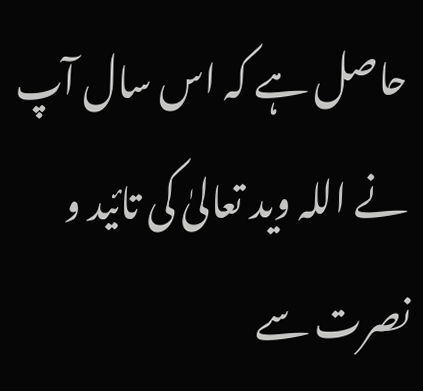حاصل ہے کہ اس سال آپ نے اللہ وید تعالیٰ کی تائید و نصرت سے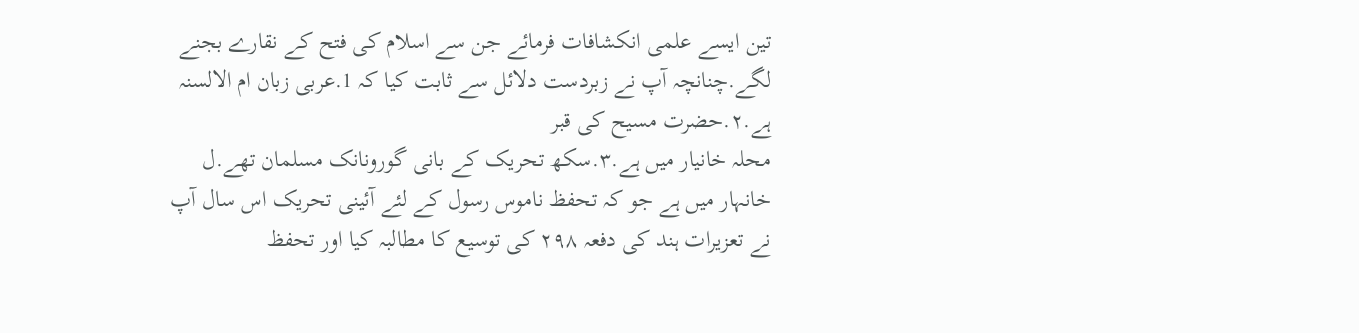تین ایسے علمی انکشافات فرمائے جن سے اسلام کی فتح کے نقارے بجنے لگے.چنانچہ آپ نے زبردست دلائل سے ثابت کیا کہ 1.عربی زبان ام الالسنہ ہے.۲.حضرت مسیح کی قبر
محلہ خانیار میں ہے.۳.سکھ تحریک کے بانی گورونانک مسلمان تھے.ل خانہار میں ہے جو کہ تحفظ ناموس رسول کے لئے آئینی تحریک اس سال آپ نے تعزیرات ہند کی دفعہ ۲۹۸ کی توسیع کا مطالبہ کیا اور تحفظ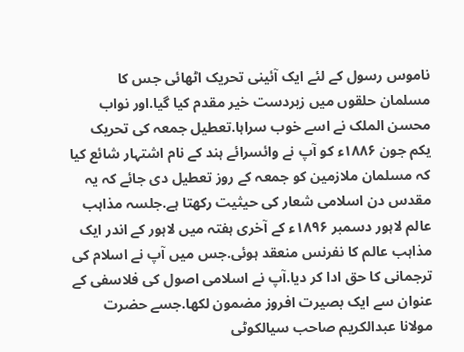ناموس رسول کے لئے ایک آئینی تحریک اٹھائی جس کا مسلمان حلقوں میں زبردست خیر مقدم کیا گیا.اور نواب محسن الملک نے اسے خوب سراہا.تعطیل جمعہ کی تحریک یکم جون ۱۸۸۶ء کو آپ نے وائسرائے ہند کے نام اشتہار شائع کیا کہ مسلمان ملازمین کو جمعہ کے روز تعطیل دی جائے کہ یہ مقدس دن اسلامی شعار کی حیثیت رکھتا ہے.جلسہ مذاہب عالم لاہور دسمبر ۱۸۹۶ء کے آخری ہفتہ میں لاہور کے اندر ایک مذاہب عالم کا نفرنس منعقد ہوئی.جس میں آپ نے اسلام کی ترجمانی کا حق ادا کر دیا.آپ نے اسلامی اصول کی فلاسفی کے عنوان سے ایک بصیرت افروز مضمون لکھا.جسے حضرت مولانا عبدالکریم صاحب سیالکوٹی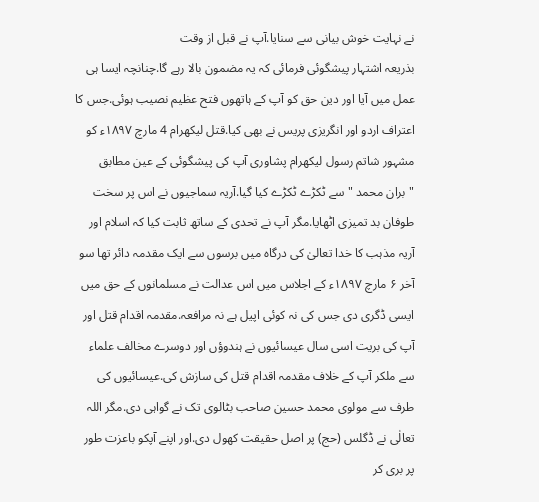نے نہایت خوش بیانی سے سنایا.آپ نے قبل از وقت
بذریعہ اشتہار پیشگوئی فرمائی کہ یہ مضمون بالا رہے گا.چنانچہ ایسا ہی عمل میں آیا اور دین حق کو آپ کے ہاتھوں فتح عظیم نصیب ہوئی.جس کا اعتراف اردو اور انگریزی پریس نے بھی کیا.قتل لیکھرام 4 مارچ ۱۸۹۷ء کو مشہور شاتم رسول لیکھرام پشاوری آپ کی پیشگوئی کے عین مطابق "بران محمد " سے ٹکڑے ٹکڑے کیا گیا.آریہ سماجیوں نے اس پر سخت طوفان بد تمیزی اٹھایا.مگر آپ نے تحدی کے ساتھ ثابت کیا کہ اسلام اور آریہ مذہب کا خدا تعالیٰ کی درگاہ میں برسوں سے ایک مقدمہ دائر تھا سو آخر ۶ مارچ ۱۸۹۷ء کے اجلاس میں اس عدالت نے مسلمانوں کے حق میں ایسی ڈگری دی جس کی نہ کوئی اپیل ہے نہ مرافعہ.مقدمہ اقدام قتل اور آپ کی بریت اسی سال عیسائیوں نے ہندوؤں اور دوسرے مخالف علماء سے ملکر آپ کے خلاف مقدمہ اقدام قتل کی سازش کی.عیسائیوں کی طرف سے مولوی محمد حسین صاحب بٹالوی تک نے گواہی دی.مگر اللہ تعالٰی نے ڈگلس (حج) پر اصل حقیقت کھول دی.اور اپنے آپکو باعزت طور پر بری کر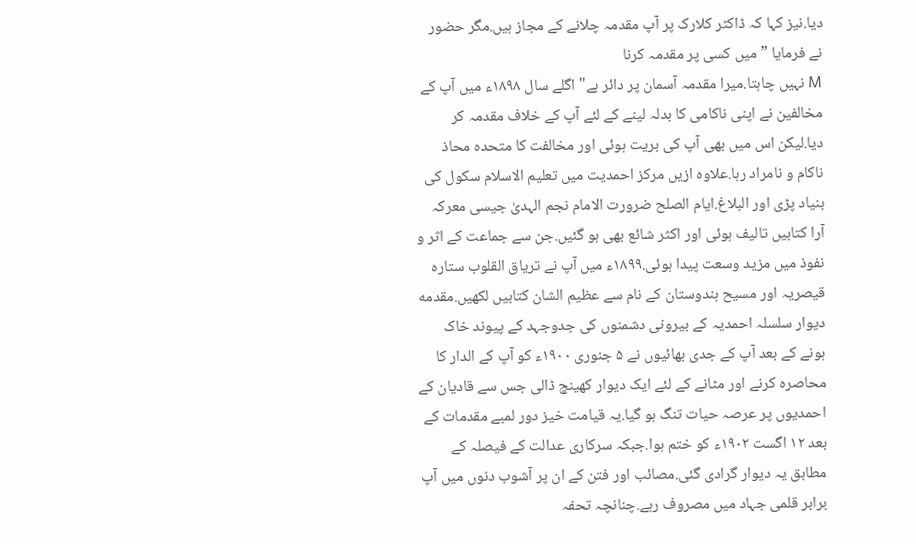دیا.نیز کہا کہ ڈاکٹر کلارک پر آپ مقدمہ چلانے کے مجاز ہیں.مگر حضور نے فرمایا ”میں کسی پر مقدمہ کرنا
M نہیں چاہتا.میرا مقدمہ آسمان پر دائر ہے" اگلے سال ۱۸۹۸ء میں آپ کے مخالفین نے اپنی ناکامی کا بدلہ لینے کے لئے آپ کے خلاف مقدمہ کر دیا.لیکن اس میں بھی آپ کی بریت ہوئی اور مخالفت کا متحدہ محاذ ناکام و نامراد رہا.علاوہ ازیں مرکز احمدیت میں تعلیم الاسلام سکول کی بنیاد پڑی اور البلاغ.ایام الصلح ضرورت الامام نجم الہدیٰ جیسی معرکہ آرا کتابیں تالیف ہوئی اور اکثر شائع بھی ہو گئیں.جن سے جماعت کے اثر و نفوذ میں مزید وسعت پیدا ہوئی.۱۸۹۹ء میں آپ نے تریاق القلوب ستارہ قیصریہ اور مسیح ہندوستان کے نام سے عظیم الشان کتابیں لکھیں.مقدمه دیوار سلسلہ احمدیہ کے بیرونی دشمنوں کی جدوجہد کے پیوند خاک ہونے کے بعد آپ کے جدی بھائیوں نے ۵ جنوری ۱۹۰۰ء کو آپ کے الدار کا محاصرہ کرنے اور مٹانے کے لئے ایک دیوار کھینچ ڈالی جس سے قادیان کے احمدیوں پر عرصہ حیات تنگ ہو گیا.یہ قیامت خیز دور لمبے مقدمات کے بعد ۱۲ اگست ۱۹۰۲ء کو ختم ہوا.جبکہ سرکاری عدالت کے فیصلہ کے مطابق یہ دیوار گرادی گئی.مصائب اور فتن کے ان پر آشوب دنوں میں آپ برابر قلمی جہاد میں مصروف رہے.چنانچہ تحفہ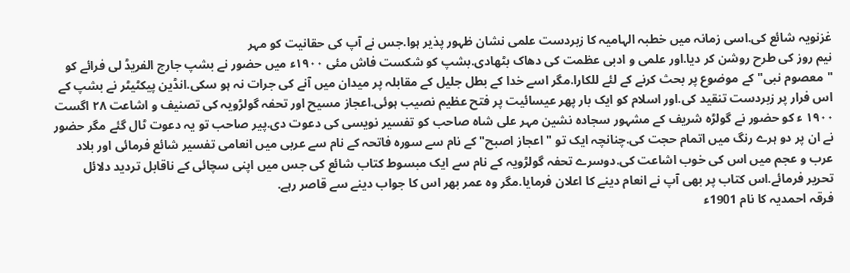غزنویہ شائع کی.اسی زمانہ میں خطبہ الہامیہ کا زبردست علمی نشان ظہور پذیر ہوا.جس نے آپ کی حقانیت کو مہر
نیم روز کی طرح روشن کر دیا.اور علمی و ادبی عظمت کی دھاک بٹھادی.بشپ کو شکست فاش مئی ۱۹۰۰ء میں حضور نے بشپ جارج الفریڈ لی فرائے کو "معصوم نبی" کے موضوع پر بحث کرنے کے لئے للکارا.مگر اسے خدا کے بطل جلیل کے مقابلہ پر میدان میں آنے کی جرات نہ ہو سکی.انڈین پیکٹیٹر نے بشپ کے اس فرار پر زبردست تنقید کی.اور اسلام کو ایک بار پھر عیسائیت پر فتح عظیم نصیب ہوئی.اعجاز مسیح اور تحفہ گولڑویہ کی تصنیف و اشاعت ۲۸ اگست ۱۹۰۰ ء کو حضور نے گولڑہ شریف کے مشہور سجادہ نشین مہر علی شاہ صاحب کو تفسیر نویسی کی دعوت دی.پیر صاحب تو یہ دعوت ٹال گئے مگر حضور نے ان پر دو ہرے رنگ میں اتمام حجت کی.چنانچہ ایک تو "اعجاز اصبح" کے نام سے سورہ فاتحہ کے نام سے عربی میں انعامی تفسیر شائع فرمائی اور بلاد عرب و عجم میں اس کی خوب اشاعت کی.دوسرے تحفہ گولڑویہ کے نام سے ایک مبسوط کتاب شائع کی جس میں اپنی سچائی کے ناقابل تردید دلائل تحریر فرمائے.اس کتاب پر بھی آپ نے انعام دینے کا اعلان فرمایا.مگر وہ عمر بھر اس کا جواب دینے سے قاصر رہے.
فرقہ احمدیہ کا نام 1901ء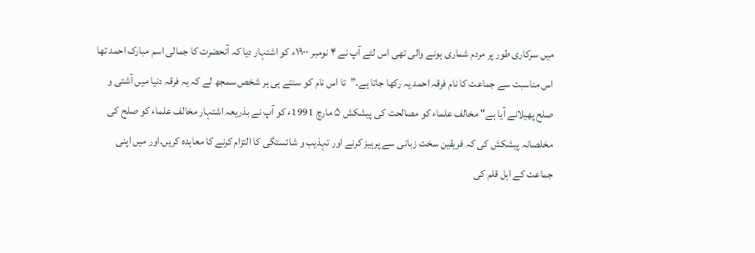میں سرکاری طور پر مردم شماری ہونے والی تھی اس لئے آپ نے ۴ نومبر ۱۹۰۰ء کو اشتہار دیا کہ آنحضرت کا جمالی اسم مبارک احمد تھا اس مناسبت سے جماعت کا نام فرقہ احمد یہ رکھا جاتا ہے.”تا اس نام کو سنتے ہی ہر شخص سمجھ لے کہ یہ فرقہ دنیا میں آشتی و صلح پھیلانے آیا ہے" مخالف علماء کو مصالحت کی پیشکش ۵ مارچ 1991ء کو آپ نے بذریعہ اشتہار مخالف علماء کو صلح کی مخلصانہ پیشکش کی کہ فریقین سخت زبانی سے پرہیز کرنے اور تہذیب و شائستگی کا التزام کرنے کا معاہدہ کریں.اور میں اپنی جماعت کے اہل قلم کی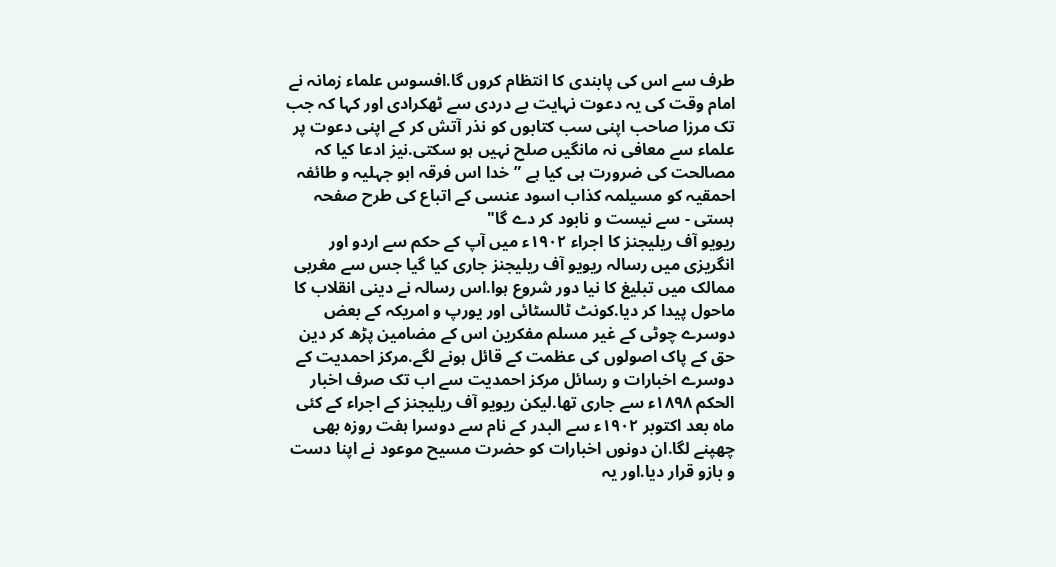طرف سے اس کی پابندی کا انتظام کروں گا.افسوس علماء زمانہ نے امام وقت کی یہ دعوت نہایت بے دردی سے ٹھکرادی اور کہا کہ جب تک مرزا صاحب اپنی سب کتابوں کو نذر آتش کر کے اپنی دعوت پر علماء سے معافی نہ مانگیں صلح نہیں ہو سکتی.نیز ادعا کیا کہ مصالحت کی ضرورت ہی کیا ہے ”خدا اس فرقہ ابو جہلیہ و طائفہ احمقیہ کو مسیلمہ کذاب اسود عنسی کے اتباع کی طرح صفحہ ہستی - سے نیست و نابود کر دے گا"
ریویو آف ریلیجنز کا اجراء ۱۹۰۲ء میں آپ کے حکم سے اردو اور انگریزی میں رسالہ ریویو آف ریلیجنز جاری کیا گیا جس سے مغربی ممالک میں تبلیغ کا نیا دور شروع ہوا.اس رسالہ نے دینی انقلاب کا ماحول پیدا کر دیا.کونٹ ٹالسٹائی اور یورپ و امریکہ کے بعض دوسرے چوٹی کے غیر مسلم مفکرین اس کے مضامین پڑھ کر دین حق کے پاک اصولوں کی عظمت کے قائل ہونے لگے.مرکز احمدیت کے دوسرے اخبارات و رسائل مرکز احمدیت سے اب تک صرف اخبار الحکم ۱۸۹۸ء سے جاری تھا.لیکن ریویو آف ریلیجنز کے اجراء کے کئی ماہ بعد اکتوبر ۱۹۰۲ء سے البدر کے نام سے دوسرا ہفت روزہ بھی چھپنے لگا.ان دونوں اخبارات کو حضرت مسیح موعود نے اپنا دست و بازو قرار دیا.اور یہ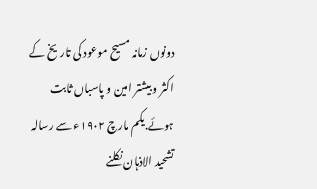دونوں زمانہ مسیح موعود کی تاریخ کے اکثر و بیشتر امین و پاسباں ثابت ہوئے.یکم مارچ ۱۹۰۲ء سے رسالہ تشحيد الاذہان نکلنے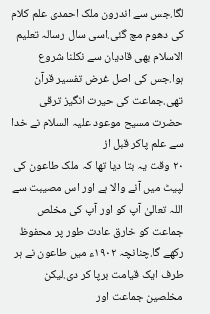لگا.جس سے اندرون ملک احمدی علم کلام کی دھوم مچ گئی.اسی سال رسالہ تعلیم الاسلام بھی قادیان سے نکلنا شروع ہوا.جس کی اصل غرض تفسیر قرآن تھی.جماعت کی حیرت انگیز ترقی حضرت مسیح موعود علیہ السلام نے خدا سے علم پاکر قبل از
۲۰ وقت یہ بتا دیا تھا کہ ملک طاعون کی لپیٹ میں آنے والا ہے اور اس مصیبت سے اللہ تعالیٰ آپ کو اور آپ کی مخلص جماعت کو خارق عادت طور پر محفوظ رکھے گا.چنانچہ ۱۹۰۲ء میں طاعون نے ہر طرف ایک قیامت برپا کر دی.لیکن مخلصین جماعت اور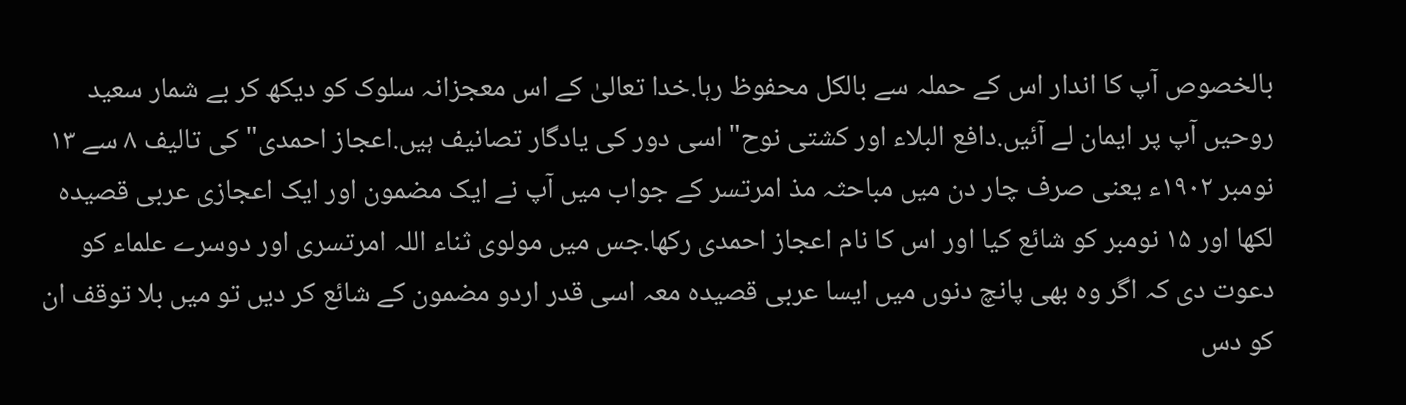بالخصوص آپ کا اندار اس کے حملہ سے بالکل محفوظ رہا.خدا تعالیٰ کے اس معجزانہ سلوک کو دیکھ کر بے شمار سعید روحیں آپ پر ایمان لے آئیں.دافع البلاء اور کشتی نوح" اسی دور کی یادگار تصانیف ہیں.اعجاز احمدی" کی تالیف ۸ سے ۱۳ نومبر ۱۹۰۲ء یعنی صرف چار دن میں مباحثہ مذ امرتسر کے جواب میں آپ نے ایک مضمون اور ایک اعجازی عربی قصیدہ لکھا اور ۱۵ نومبر کو شائع کیا اور اس کا نام اعجاز احمدی رکھا.جس میں مولوی ثناء اللہ امرتسری اور دوسرے علماء کو دعوت دی کہ اگر وہ بھی پانچ دنوں میں ایسا عربی قصیدہ معہ اسی قدر اردو مضمون کے شائع کر دیں تو میں بلا توقف ان کو دس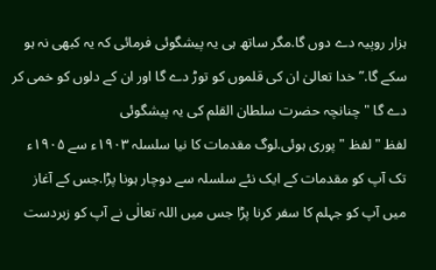ہزار روپیہ دے دوں گا.مگر ساتھ ہی یہ پیشگوئی فرمائی کہ یہ کبھی نہ ہو سکے گا.”خدا تعالیٰ ان کی قلموں کو توڑ دے گا اور ان کے دلوں کو خمی کر دے گا " چنانچہ حضرت سلطان القلم کی یہ پیشگوئی
لفظ " لفظ " پوری ہوئی.لوگ مقدمات کا نیا سلسلہ ۱۹۰۳ء سے ۱۹۰۵ء تک آپ کو مقدمات کے ایک نئے سلسلہ سے دوچار ہونا پڑا.جس کے آغاز میں آپ کو جہلم کا سفر کرنا پڑا جس میں اللہ تعالٰی نے آپ کو زبردست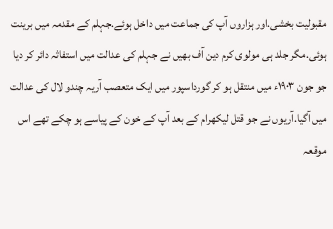مقبولیت بخشی.اور ہزاروں آپ کی جماعت میں داخل ہوئے.جہلم کے مقدمہ میں برینت ہوئی.مگر جلد ہی مولوی کرم دین آف بھیں نے جہلم کی عدالت میں استفاثہ دائر کر دیا جو جون ۱۹۰۳ء میں منتقل ہو کر گورداسپور میں ایک متعصب آریہ چندو لال کی عدالت میں آگیا.آریوں نے جو قتل لیکھرام کے بعد آپ کے خون کے پیاسے ہو چکے تھے اس موقعہ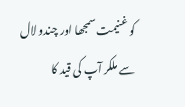کو غنیمت سمجھا اور چندو لال سے ملکر آپ کی قید کا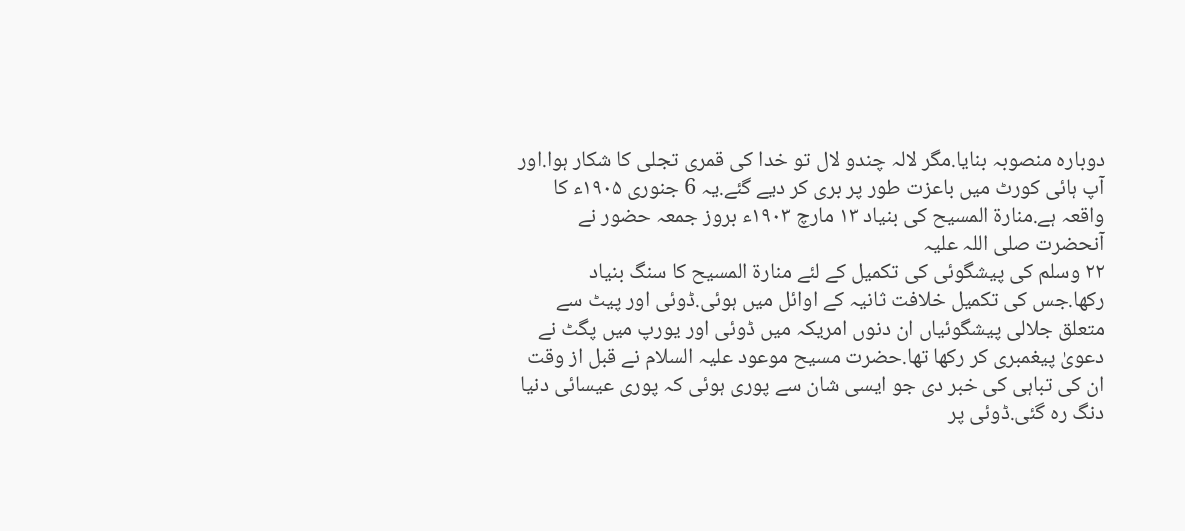دوبارہ منصوبہ بنایا.مگر لالہ چندو لال تو خدا کی قمری تجلی کا شکار ہوا.اور آپ ہائی کورٹ میں باعزت طور پر بری کر دیے گئے.یہ 6 جنوری ۱۹۰۵ء کا واقعہ ہے.منارۃ المسیح کی بنیاد ۱۳ مارچ ۱۹۰۳ء بروز جمعہ حضور نے آنحضرت صلی اللہ علیہ
۲۲ وسلم کی پیشگوئی کی تکمیل کے لئے منارۃ المسیح کا سنگ بنیاد رکھا.جس کی تکمیل خلافت ثانیہ کے اوائل میں ہوئی.ڈوئی اور پیٹ سے متعلق جلالی پیشگوئیاں ان دنوں امریکہ میں ڈوئی اور یورپ میں پگٹ نے دعویٰ پیغمبری کر رکھا تھا.حضرت مسیح موعود علیہ السلام نے قبل از وقت ان کی تباہی کی خبر دی جو ایسی شان سے پوری ہوئی کہ پوری عیسائی دنیا دنگ رہ گئی.ڈوئی پر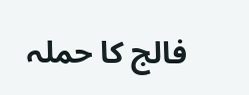فالج کا حملہ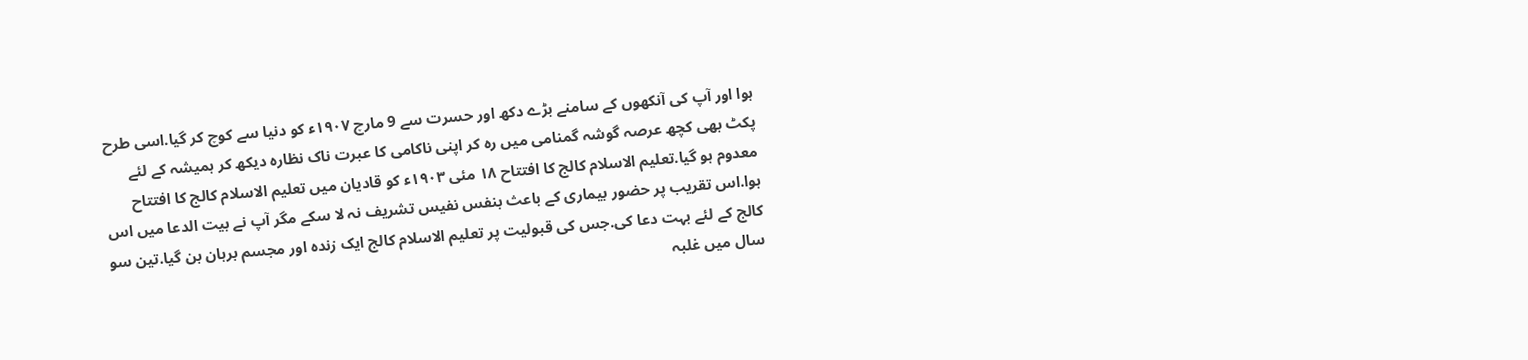ہوا اور آپ کی آنکھوں کے سامنے بڑے دکھ اور حسرت سے 9 مارچ ۱۹۰۷ء کو دنیا سے کوچ کر گیا.اسی طرح پکٹ بھی کچھ عرصہ گوشہ گمنامی میں رہ کر اپنی ناکامی کا عبرت ناک نظارہ دیکھ کر ہمیشہ کے لئے معدوم ہو گیا.تعلیم الاسلام کالج کا افتتاح ۱۸ مئی ۱۹۰۳ء کو قادیان میں تعلیم الاسلام کالج کا افتتاح ہوا.اس تقریب پر حضور بیماری کے باعث بنفس نفیس تشریف نہ لا سکے مگر آپ نے بیت الدعا میں اس کالج کے لئے بہت دعا کی.جس کی قبولیت پر تعلیم الاسلام کالج ایک زندہ اور مجسم برہان بن گیا.تین سو سال میں غلبہ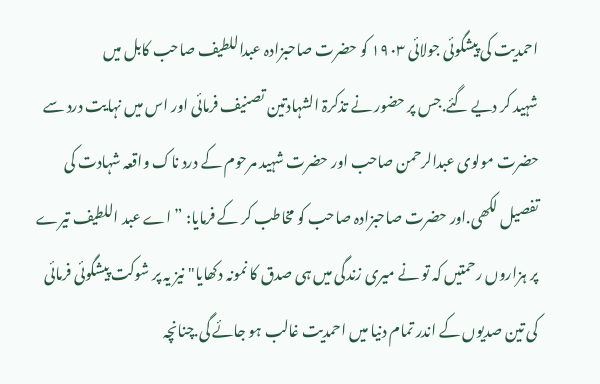احمدیت کی پیشگوئی جولائی ۱۹۰۳ کو حضرت صاحبزادہ عبداللطیف صاحب کابل میں
شہید کر دیے گئے.جس پر حضور نے تذکرۃ الشہادتین تصنیف فرمائی اور اس میں نہایت درد سے حضرت مولوی عبدالرحمن صاحب اور حضرت شہید مرحوم کے درد ناک واقعہ شہادت کی تفصیل لکھی.اور حضرت صاحبزادہ صاحب کو مخاطب کر کے فرمایا: ”اے عبد اللطیف تیرے پر ہزاروں رحمتیں کہ تو نے میری زندگی میں ہی صدق کا نمونہ دکھایا" نیز یہ پر شوکت پیشگوئی فرمائی کی تین صدیوں کے اندر تمام دنیا میں احمدیت غالب ہو جائے گی.چنانچہ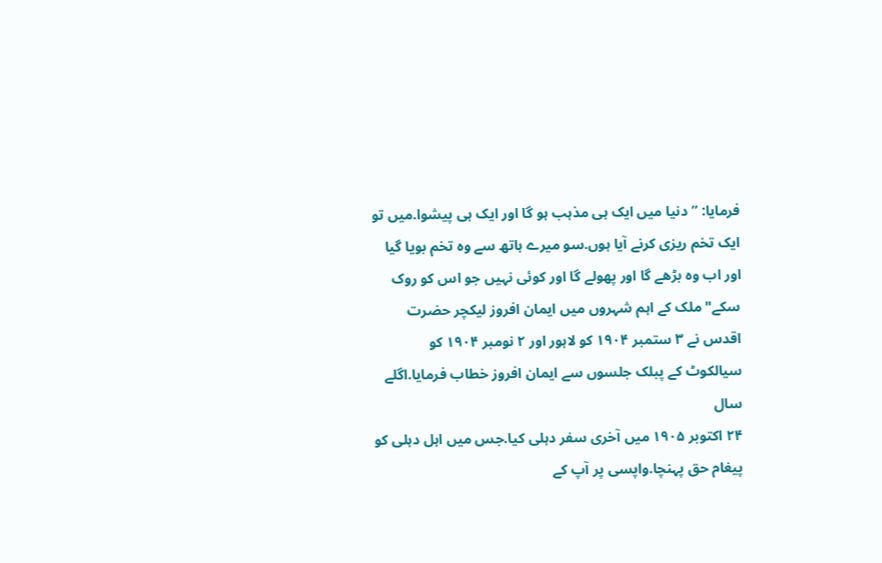فرمایا: ”دنیا میں ایک ہی مذہب ہو گا اور ایک ہی پیشوا.میں تو ایک تخم ریزی کرنے آیا ہوں.سو میرے ہاتھ سے وہ تخم بویا گیا اور اب وہ بڑھے گا اور پھولے گا اور کوئی نہیں جو اس کو روک سکے" ملک کے اہم شہروں میں ایمان افروز لیکچر حضرت اقدس نے ۳ ستمبر ۱۹۰۴ کو لاہور اور ۲ نومبر ۱۹۰۴ کو سیالکوٹ کے پبلک جلسوں سے ایمان افروز خطاب فرمایا.اگلے سال
۲۴ اکتوبر ۱۹۰۵ میں آخری سفر دہلی کیا.جس میں اہل دہلی کو پیغام حق پہنچا.واپسی پر آپ کے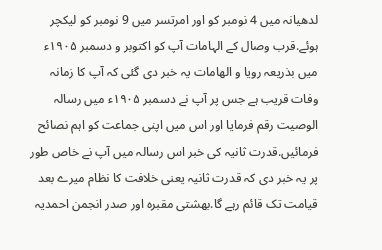لدھیانہ میں 4 نومبر کو اور امرتسر میں 9 نومبر کو لیکچر ہوئے.قرب وصال کے الہامات آپ کو اکتوبر و دسمبر ۱۹۰۵ء میں بذریعہ رویا و الهامات یہ خبر دی گئی کہ آپ کا زمانہ وفات قریب ہے جس پر آپ نے دسمبر ۱۹۰۵ء میں رسالہ الوصیت رقم فرمایا اور اس میں اپنی جماعت کو اہم نصائح فرمائیں.قدرت ثانیہ کی خبر اس رسالہ میں آپ نے خاص طور پر یہ خبر دی کہ قدرت ثانیہ یعنی خلافت کا نظام میرے بعد قیامت تک قائم رہے گا.بهشتی مقبرہ اور صدر انجمن احمدیہ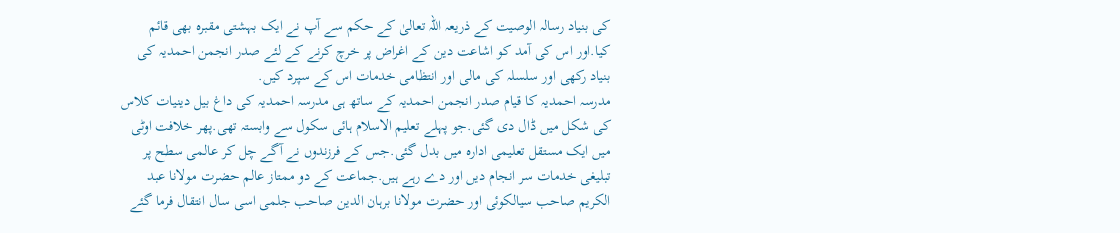کی بنیاد رسالہ الوصیت کے ذریعہ اللہ تعالیٰ کے حکم سے آپ نے ایک بہشتی مقبرہ بھی قائم کیا.اور اس کی آمد کو اشاعت دین کے اغراض پر خرچ کرنے کے لئے صدر انجمن احمدیہ کی بنیاد رکھی اور سلسلہ کی مالی اور انتظامی خدمات اس کے سپرد کیں.
مدرسہ احمدیہ کا قیام صدر انجمن احمدیہ کے ساتھ ہی مدرسہ احمدیہ کی داغ بیل دینیات کلاس کی شکل میں ڈال دی گئی.جو پہلے تعلیم الاسلام ہائی سکول سے وابستہ تھی.پھر خلافت اوٹی میں ایک مستقل تعلیمی ادارہ میں بدل گئی.جس کے فرزندوں نے آگے چل کر عالمی سطح پر تبلیغی خدمات سر انجام دیں اور دے رہے ہیں.جماعت کے دو ممتاز عالم حضرت مولانا عبد الکریم صاحب سیالکوئی اور حضرت مولانا برہان الدین صاحب جلمی اسی سال انتقال فرما گئے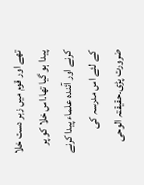تھے اور قوم میں زبر دست خلا پیدا ہو گیا تھا.اس خلا کو پر کرنے اور آئندہ علماء پیدا کرنے کے لئے اس مدرسہ کی ضرورت پڑی.حقیقتہ الوحی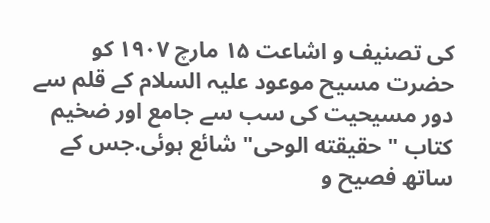کی تصنیف و اشاعت ۱۵ مارچ ۱۹۰۷ کو حضرت مسیح موعود علیہ السلام کے قلم سے دور مسیحیت کی سب سے جامع اور ضخیم کتاب " حقیقته الوحی" شائع ہوئی.جس کے ساتھ فصیح و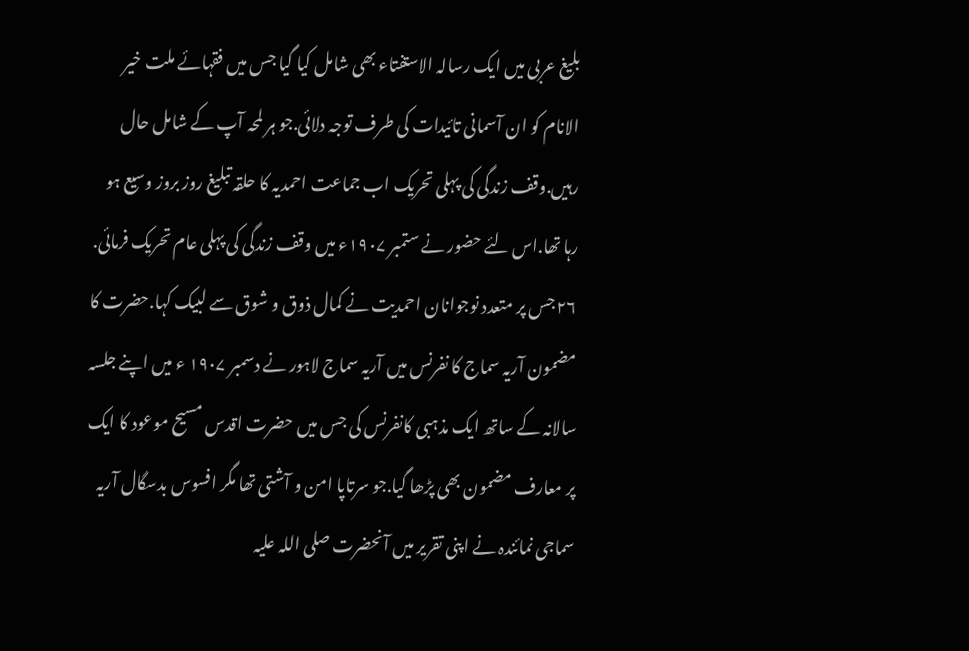بلیغ عربی میں ایک رسالہ الاستفتاء بھی شامل کیا گیا جس میں فقہائے ملت خیر الانام کو ان آسمانی تائیدات کی طرف توجہ دلائی.جو ہر لمحہ آپ کے شامل حال رہیں.وقف زندگی کی پہلی تحریک اب جماعت احمدیہ کا حلقہ تبلیغ روز بروز وسیع ہو رہا تھا.اس لئے حضور نے ستمبر ۱۹۰۷ء میں وقف زندگی کی پہلی عام تحریک فرمائی.
۲۶ جس پر متعدد نوجوانان احمدیت نے کمال ذوق و شوق سے لبیک کہا.حضرت کا مضمون آریہ سماج کا نفرنس میں آریہ سماج لاہور نے دسمبر ۱۹۰۷ ء میں اپنے جلسہ سالانہ کے ساتھ ایک مذہبی کانفرنس کی جس میں حضرت اقدس مسیح موعود کا ایک پر معارف مضمون بھی پڑھا گیا.جو سرتاپا امن و آشتی تھا مگر افسوس بدسگال آریہ سماجی نمائندہ نے اپنی تقریر میں آنحضرت صلی اللہ علیہ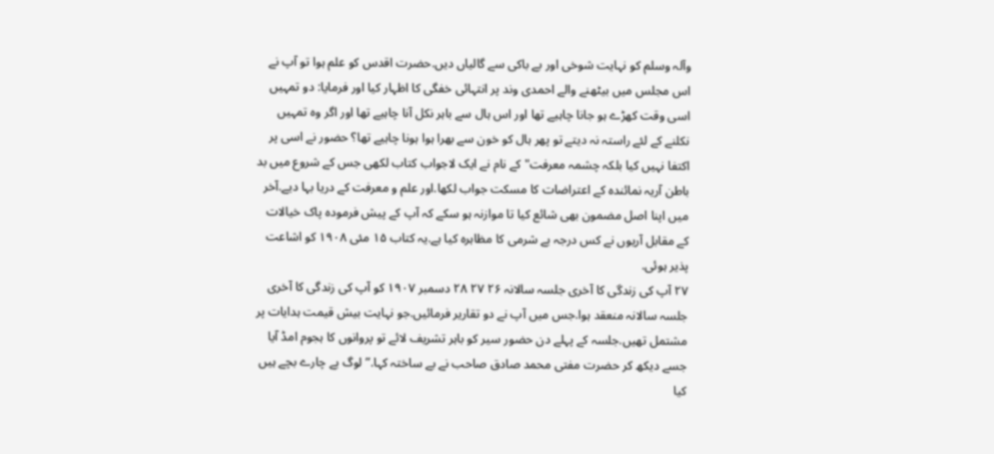وآلہ وسلم کو نہایت شوخی اور بے باکی سے گالیاں دیں.حضرت اقدس کو علم ہوا تو آپ نے اس مجلس میں بیٹھنے والے احمدی وند پر انتہائی خفگی کا اظہار کیا اور فرمایا: دو تمہیں اسی وقت کھڑے ہو جانا چاہیے تھا اور اس ہال سے باہر نکل آنا چاہیے تھا اور اگر وہ تمہیں نکلنے کے لئے راستہ نہ دیتے تو پھر ہال کو خون سے بھرا ہوا ہونا چاہیے تھا؟ حضور نے اسی پر اکتفا نہیں کیا بلکہ چشمہ معرفت" کے نام نے ایک لاجواب کتاب لکھی جس کے شروع میں بد باطن آریہ نمائندہ کے اعتراضات کا مسکت جواب لکھا.اور علم و معرفت کے دریا بہا دیے.آخر میں اپنا اصل مضمون بھی شائع کیا تا موازنہ ہو سکے کہ آپ کے پیش فرموده پاک خیالات کے مقابل آریوں نے کس درجہ بے شرمی کا مظاہرہ کیا ہے.یہ کتاب ۱۵ مئی ۱۹۰۸ کو اشاعت پذیر ہوئی.
۲۷ آپ کی زندگی کا آخری جلسہ سالانہ ۲۶ ۲۷ ۲۸ دسمبر ۱۹۰۷ کو آپ کی زندگی کا آخری جلسہ سالانہ منعقد ہوا.جس میں آپ نے دو تقاریر فرمائیں.جو نہایت بیش قیمت ہدایات پر مشتمل تھیں.جلسہ کے پہلے دن حضور سیر کو باہر تشریف لائے تو پروانوں کا ہجوم امڈ آیا جسے دیکھ کر حضرت مفتی محمد صادق صاحب نے بے ساختہ کہا.”لوگ بے چارے بچے ہیں کیا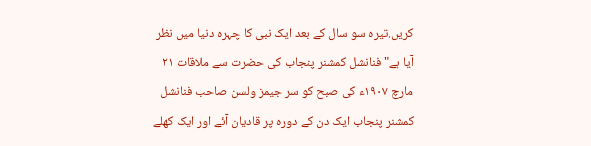کریں.تیرہ سو سال کے بعد ایک نبی کا چہرہ دنیا میں نظر آیا ہے" فنانشل کمشنر پنجاب کی حضرت سے ملاقات ۲۱ مارچ ۱۹۰۷ء کی صبح کو سر جیمز ولسن صاحب فنانشل کمشنر پنجاب ایک دن کے دورہ پر قادیان آئے اور ایک کھلے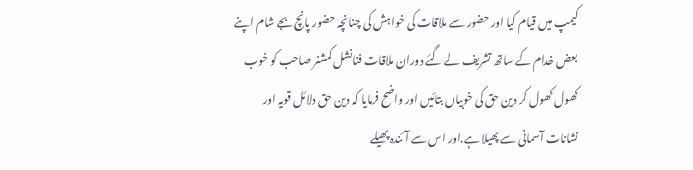کیمپ میں قیام کیا اور حضور سے ملاقات کی خواہش کی چنانچہ حضور پانچ بجے شام اپنے بعض خدام کے ساتھ تشریف لے گئے دوران ملاقات فنانشل کمشنر صاحب کو خوب کھول کھول کر دین حق کی خوبیاں بتائیں اور واضح فرمایا کہ دین حق دلائل قویہ اور نشانات آسمانی سے پھیلا ہے.اور اس سے آئندہ پھیلے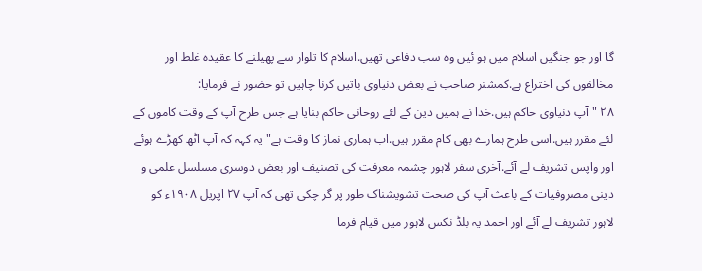گا اور جو جنگیں اسلام میں ہو ئیں وہ سب دفاعی تھیں.اسلام کا تلوار سے پھیلنے کا عقیدہ غلط اور مخالفوں کی اختراع ہے.کمشنر صاحب نے بعض دنیاوی باتیں کرنا چاہیں تو حضور نے فرمایا:
۲۸ " آپ دنیاوی حاکم ہیں.خدا نے ہمیں دین کے لئے روحانی حاکم بنایا ہے جس طرح آپ کے وقت کاموں کے لئے مقرر ہیں.اسی طرح ہمارے بھی کام مقرر ہیں.اب ہماری نماز کا وقت ہے" یہ کہہ کہ آپ اٹھ کھڑے ہوئے اور واپس تشریف لے آئے.آخری سفر لاہور چشمہ معرفت کی تصنیف اور بعض دوسری مسلسل علمی و دینی مصروفیات کے باعث آپ کی صحت تشویشناک طور پر گر چکی تھی کہ آپ ۲۷ اپریل ۱۹۰۸ء کو لاہور تشریف لے آئے اور احمد یہ بلڈ نکس لاہور میں قیام فرما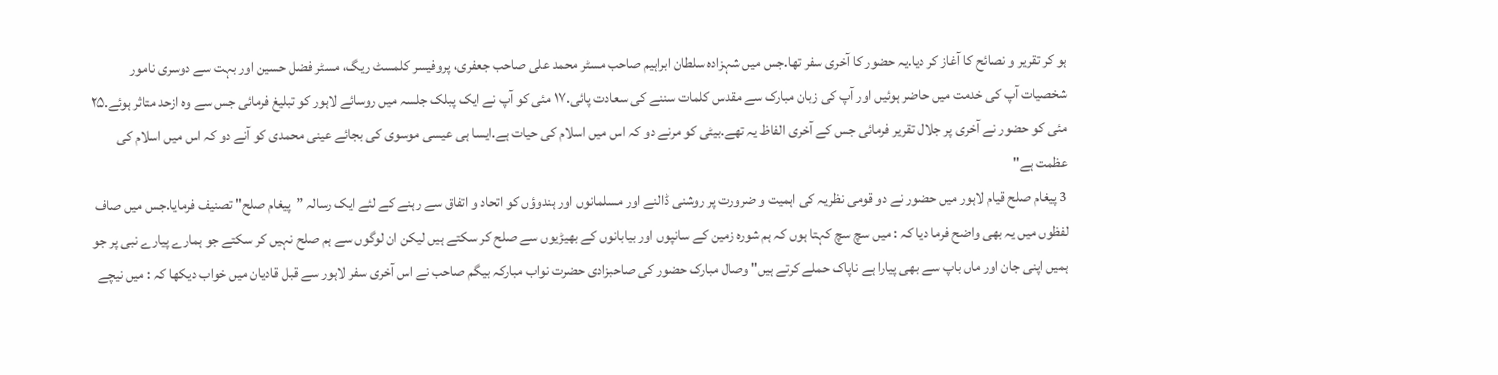ہو کر تقریر و نصائح کا آغاز کر دیا.یہ حضور کا آخری سفر تھا.جس میں شہزادہ سلطان ابراہیم صاحب مسٹر محمد علی صاحب جعفری، پروفیسر کلمسٹ ریگ، مسٹر فضل حسین اور بہت سے دوسری نامور شخصیات آپ کی خدمت میں حاضر ہوئیں اور آپ کی زبان مبارک سے مقدس کلمات سننے کی سعادت پائی.۱۷ مئی کو آپ نے ایک پبلک جلسہ میں روسائے لاہور کو تبلیغ فرمائی جس سے وہ ازحد متاثر ہوئے.۲۵ مئی کو حضور نے آخری پر جلال تقریر فرمائی جس کے آخری الفاظ یہ تھے.بیٹی کو مرنے دو کہ اس میں اسلام کی حیات ہے.ایسا ہی عیسی موسوی کی بجائے عینی محمدی کو آنے دو کہ اس میں اسلام کی عظمت ہے"
3 پیغام صلح قیام لاہور میں حضور نے دو قومی نظریہ کی اہمیت و ضرورت پر روشنی ڈالنے اور مسلمانوں اور ہندوؤں کو اتحاد و اتفاق سے رہنے کے لئے ایک رسالہ ”پیغام صلح" تصنیف فرمایا.جس میں صاف لفظوں میں یہ بھی واضح فرما دیا کہ : میں سچ سچ کہتا ہوں کہ ہم شورہ زمین کے سانپوں اور بیابانوں کے بھیڑیوں سے صلح کر سکتے ہیں لیکن ان لوگوں سے ہم صلح نہیں کر سکتے جو ہمارے پیارے نبی پر جو ہمیں اپنی جان اور ماں باپ سے بھی پیارا ہے ناپاک حملے کرتے ہیں" وصال مبارک حضور کی صاحبزادی حضرت نواب مبارکہ بیگم صاحب نے اس آخری سفر لاہور سے قبل قادیان میں خواب دیکھا کہ : میں نیچے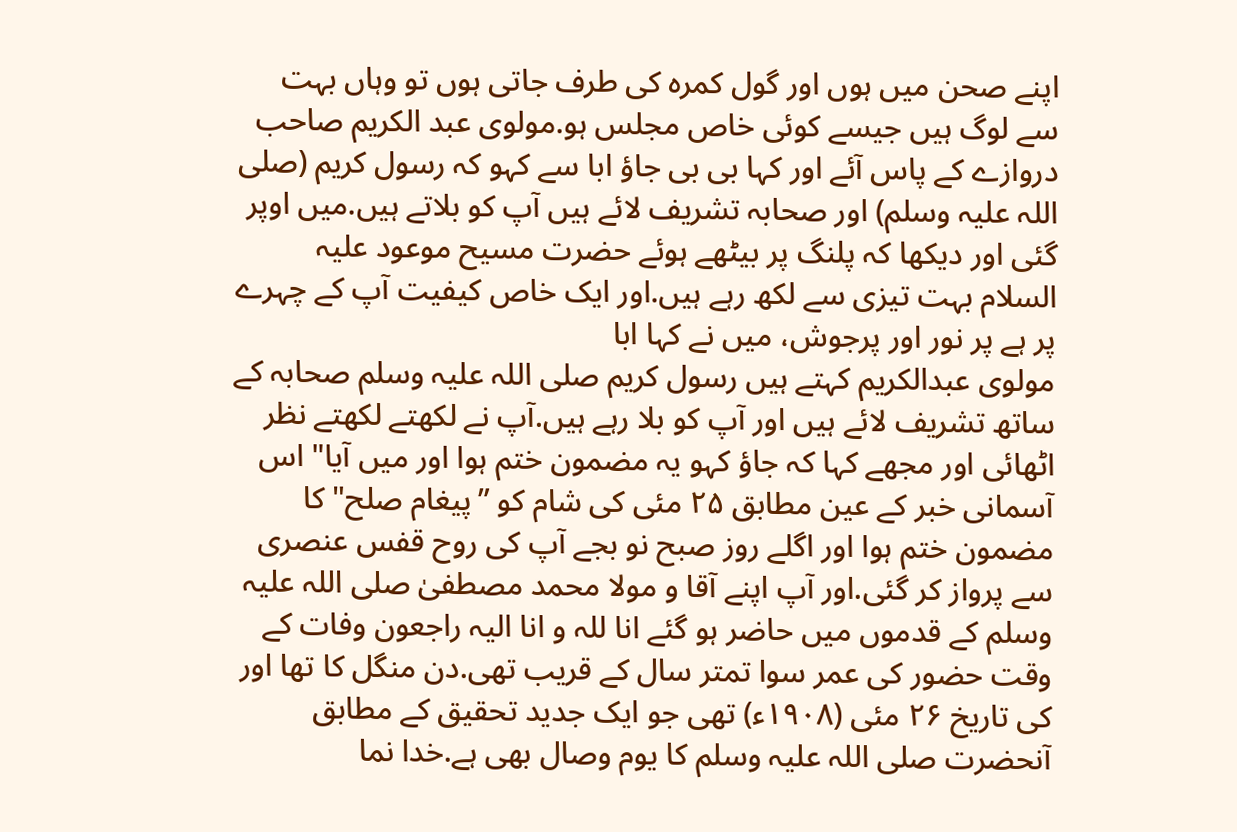اپنے صحن میں ہوں اور گول کمرہ کی طرف جاتی ہوں تو وہاں بہت سے لوگ ہیں جیسے کوئی خاص مجلس ہو.مولوی عبد الکریم صاحب دروازے کے پاس آئے اور کہا بی بی جاؤ ابا سے کہو کہ رسول کریم (صلی اللہ علیہ وسلم) اور صحابہ تشریف لائے ہیں آپ کو بلاتے ہیں.میں اوپر گئی اور دیکھا کہ پلنگ پر بیٹھے ہوئے حضرت مسیح موعود علیہ السلام بہت تیزی سے لکھ رہے ہیں.اور ایک خاص کیفیت آپ کے چہرے پر ہے پر نور اور پرجوش، میں نے کہا ابا
مولوی عبدالکریم کہتے ہیں رسول کریم صلی اللہ علیہ وسلم صحابہ کے ساتھ تشریف لائے ہیں اور آپ کو بلا رہے ہیں.آپ نے لکھتے لکھتے نظر اٹھائی اور مجھے کہا کہ جاؤ کہو یہ مضمون ختم ہوا اور میں آیا" اس آسمانی خبر کے عین مطابق ۲۵ مئی کی شام کو ”پیغام صلح" کا مضمون ختم ہوا اور اگلے روز صبح نو بجے آپ کی روح قفس عنصری سے پرواز کر گئی.اور آپ اپنے آقا و مولا محمد مصطفیٰ صلی اللہ علیہ وسلم کے قدموں میں حاضر ہو گئے انا للہ و انا الیہ راجعون وفات کے وقت حضور کی عمر سوا تمتر سال کے قریب تھی.دن منگل کا تھا اور کی تاریخ ۲۶ مئی (۱۹۰۸ء) تھی جو ایک جدید تحقیق کے مطابق آنحضرت صلی اللہ علیہ وسلم کا یوم وصال بھی ہے.خدا نما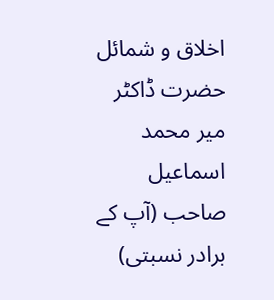اخلاق و شمائل حضرت ڈاکٹر میر محمد اسماعیل صاحب (آپ کے برادر نسبتی)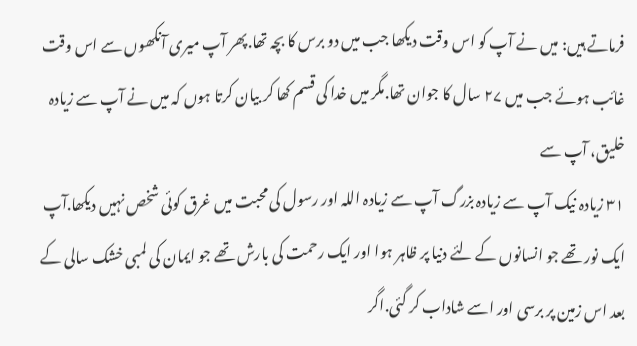فرماتے ہیں: میں نے آپ کو اس وقت دیکھا جب میں دو برس کا بچہ تھا.پھر آپ میری آنکھوں سے اس وقت غائب ہوئے جب میں ۲۷ سال کا جوان تھا.مگر میں خدا کی قسم کھا کر بیان کرتا ہوں کہ میں نے آپ سے زیادہ خلیق، آپ سے
۳۱ زیادہ نیک آپ سے زیادہ بزرگ آپ سے زیادہ اللہ اور رسول کی محبت میں غرق کوئی شخص نہیں دیکھا.آپ ایک نور تھے جو انسانوں کے لئے دنیا پر ظاہر ہوا اور ایک رحمت کی بارش تھے جو ایمان کی لمبی خشک سالی کے بعد اس زمین پر برسی اور اسے شاداب کر گئی.اگر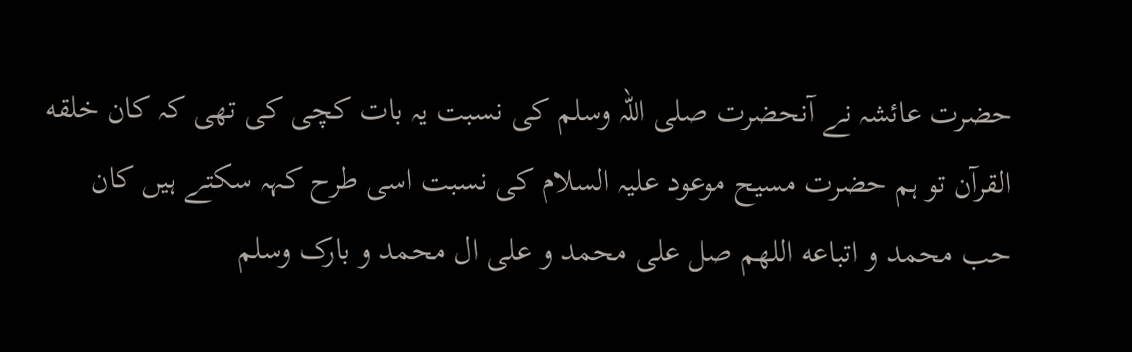حضرت عائشہ نے آنحضرت صلی اللہ وسلم کی نسبت یہ بات کچی کی تھی کہ کان خلقه القرآن تو ہم حضرت مسیح موعود علیہ السلام کی نسبت اسی طرح کہہ سکتے ہیں کان حب محمد و اتباعه اللهم صل على محمد و علی ال محمد و بارک وسلم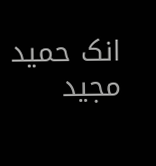انک حمید مجید